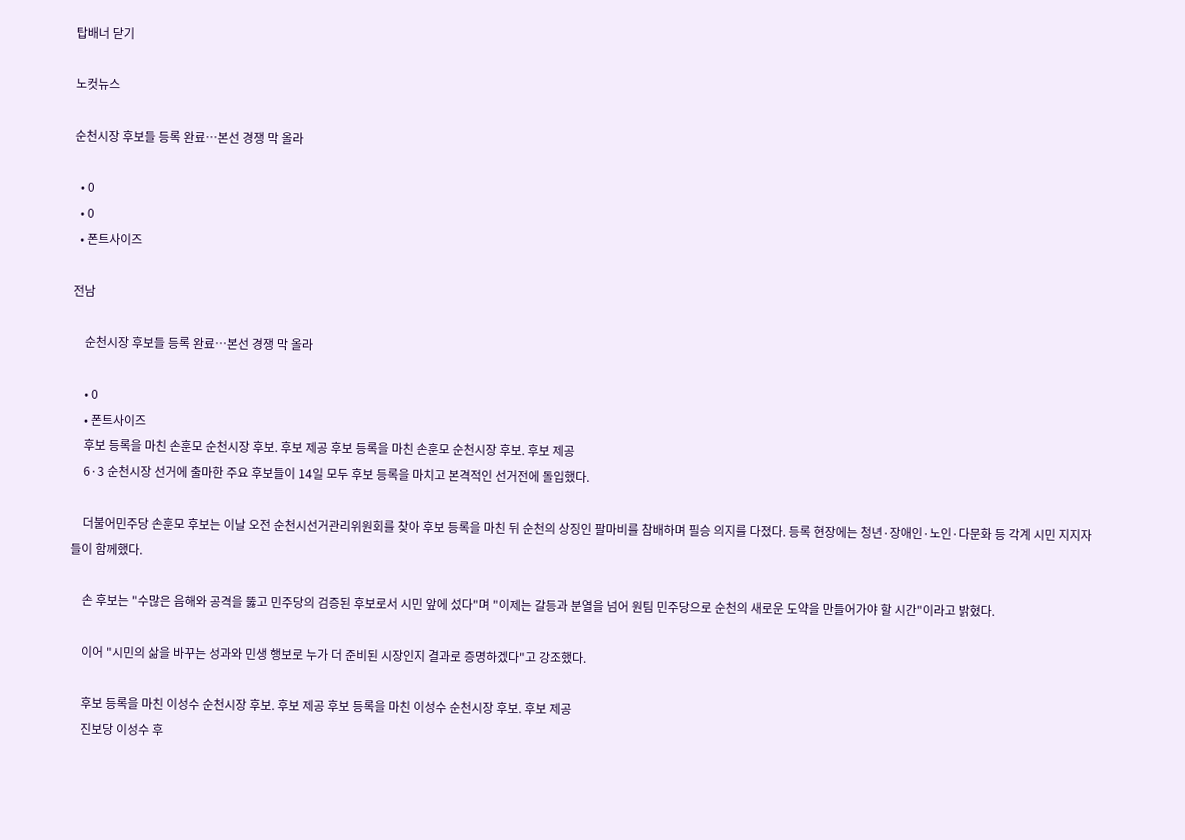탑배너 닫기

노컷뉴스

순천시장 후보들 등록 완료…본선 경쟁 막 올라

  • 0
  • 0
  • 폰트사이즈

전남

    순천시장 후보들 등록 완료…본선 경쟁 막 올라

    • 0
    • 폰트사이즈
    후보 등록을 마친 손훈모 순천시장 후보. 후보 제공 후보 등록을 마친 손훈모 순천시장 후보. 후보 제공
    6·3 순천시장 선거에 출마한 주요 후보들이 14일 모두 후보 등록을 마치고 본격적인 선거전에 돌입했다.

    더불어민주당 손훈모 후보는 이날 오전 순천시선거관리위원회를 찾아 후보 등록을 마친 뒤 순천의 상징인 팔마비를 참배하며 필승 의지를 다졌다. 등록 현장에는 청년·장애인·노인·다문화 등 각계 시민 지지자들이 함께했다.

    손 후보는 "수많은 음해와 공격을 뚫고 민주당의 검증된 후보로서 시민 앞에 섰다"며 "이제는 갈등과 분열을 넘어 원팀 민주당으로 순천의 새로운 도약을 만들어가야 할 시간"이라고 밝혔다.

    이어 "시민의 삶을 바꾸는 성과와 민생 행보로 누가 더 준비된 시장인지 결과로 증명하겠다"고 강조했다.

    후보 등록을 마친 이성수 순천시장 후보. 후보 제공 후보 등록을 마친 이성수 순천시장 후보. 후보 제공
    진보당 이성수 후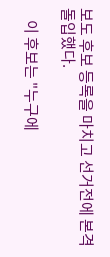보도 후보 등록을 마치고 선거전에 본격 돌입했다.

    이 후보는 "누구에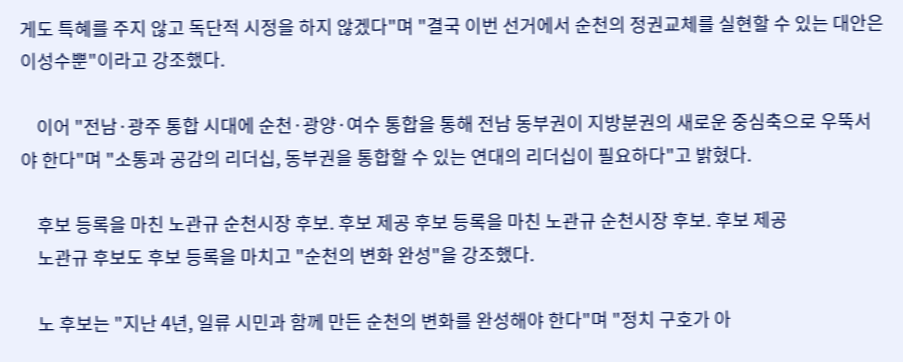게도 특혜를 주지 않고 독단적 시정을 하지 않겠다"며 "결국 이번 선거에서 순천의 정권교체를 실현할 수 있는 대안은 이성수뿐"이라고 강조했다.

    이어 "전남·광주 통합 시대에 순천·광양·여수 통합을 통해 전남 동부권이 지방분권의 새로운 중심축으로 우뚝서야 한다"며 "소통과 공감의 리더십, 동부권을 통합할 수 있는 연대의 리더십이 필요하다"고 밝혔다.

    후보 등록을 마친 노관규 순천시장 후보. 후보 제공 후보 등록을 마친 노관규 순천시장 후보. 후보 제공
    노관규 후보도 후보 등록을 마치고 "순천의 변화 완성"을 강조했다.

    노 후보는 "지난 4년, 일류 시민과 함께 만든 순천의 변화를 완성해야 한다"며 "정치 구호가 아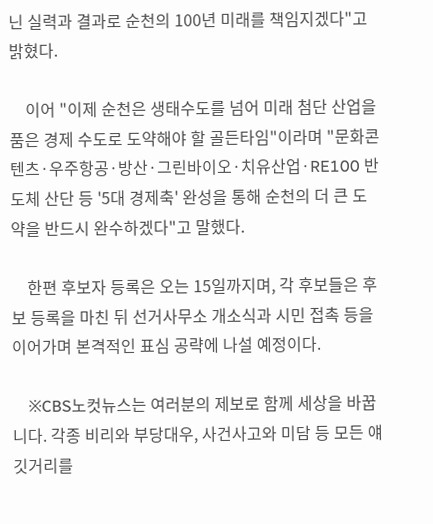닌 실력과 결과로 순천의 100년 미래를 책임지겠다"고 밝혔다.

    이어 "이제 순천은 생태수도를 넘어 미래 첨단 산업을 품은 경제 수도로 도약해야 할 골든타임"이라며 "문화콘텐츠·우주항공·방산·그린바이오·치유산업·RE100 반도체 산단 등 '5대 경제축' 완성을 통해 순천의 더 큰 도약을 반드시 완수하겠다"고 말했다.

    한편 후보자 등록은 오는 15일까지며, 각 후보들은 후보 등록을 마친 뒤 선거사무소 개소식과 시민 접촉 등을 이어가며 본격적인 표심 공략에 나설 예정이다.

    ※CBS노컷뉴스는 여러분의 제보로 함께 세상을 바꿉니다. 각종 비리와 부당대우, 사건사고와 미담 등 모든 얘깃거리를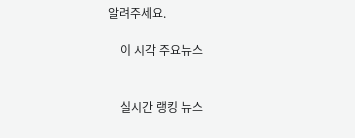알려주세요.

    이 시각 주요뉴스


    실시간 랭킹 뉴스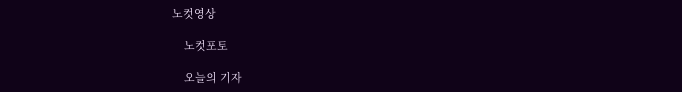노컷영상

    노컷포토

    오늘의 기자